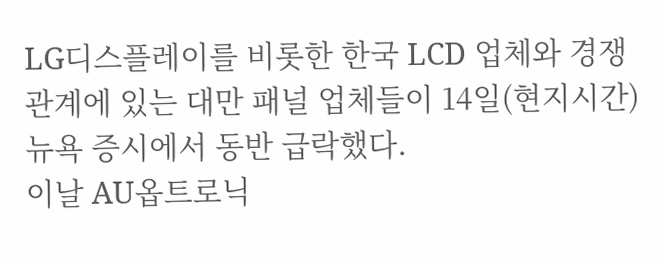LG디스플레이를 비롯한 한국 LCD 업체와 경쟁관계에 있는 대만 패널 업체들이 14일(현지시간) 뉴욕 증시에서 동반 급락했다.
이날 AU옵트로닉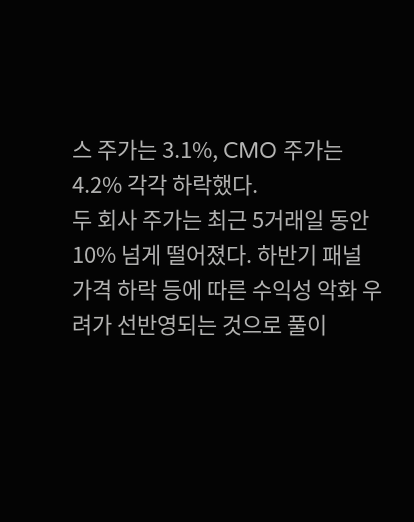스 주가는 3.1%, CMO 주가는 4.2% 각각 하락했다.
두 회사 주가는 최근 5거래일 동안 10% 넘게 떨어졌다. 하반기 패널 가격 하락 등에 따른 수익성 악화 우려가 선반영되는 것으로 풀이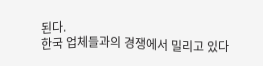된다.
한국 업체들과의 경쟁에서 밀리고 있다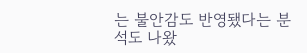는 불안감도 반영됐다는 분석도 나왔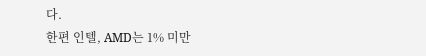다.
한편 인텔, AMD는 1% 미만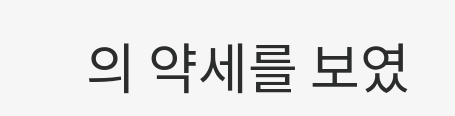의 약세를 보였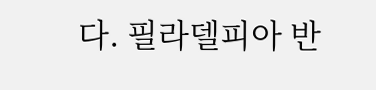다. 필라델피아 반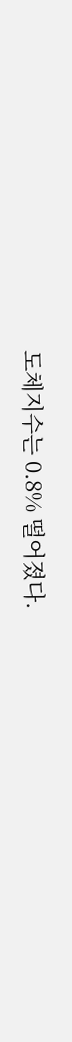도체지수는 0.8% 떨어졌다.